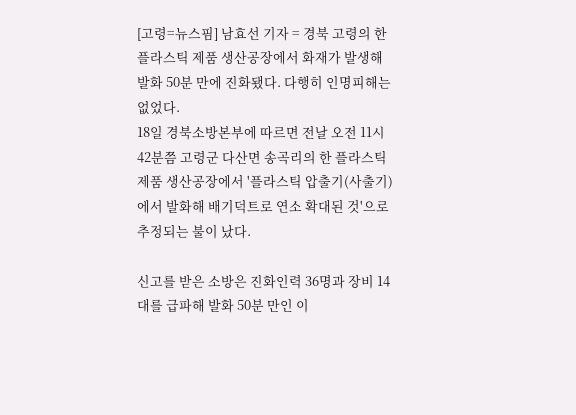[고령=뉴스핌] 남효선 기자 = 경북 고령의 한 플라스틱 제품 생산공장에서 화재가 발생해 발화 50분 만에 진화됐다. 다행히 인명피해는 없었다.
18일 경북소방본부에 따르면 전날 오전 11시 42분쯤 고령군 다산면 송곡리의 한 플라스틱 제품 생산공장에서 '플라스틱 압출기(사출기)에서 발화해 배기덕트로 연소 확대된 것'으로 추정되는 불이 났다.

신고를 받은 소방은 진화인력 36명과 장비 14대를 급파해 발화 50분 만인 이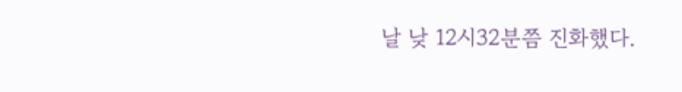날 낮 12시32분쯤 진화했다.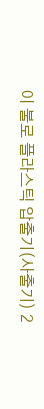이 불로 플라스틱 압출기(사출기) 2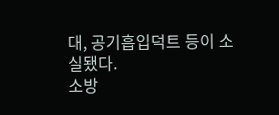대, 공기흡입덕트 등이 소실됐다.
소방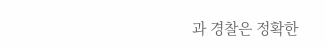과 경찰은 정확한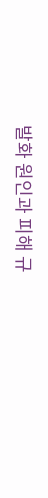발화 원인과 피해 규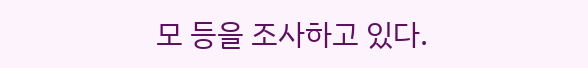모 등을 조사하고 있다.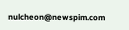nulcheon@newspim.com